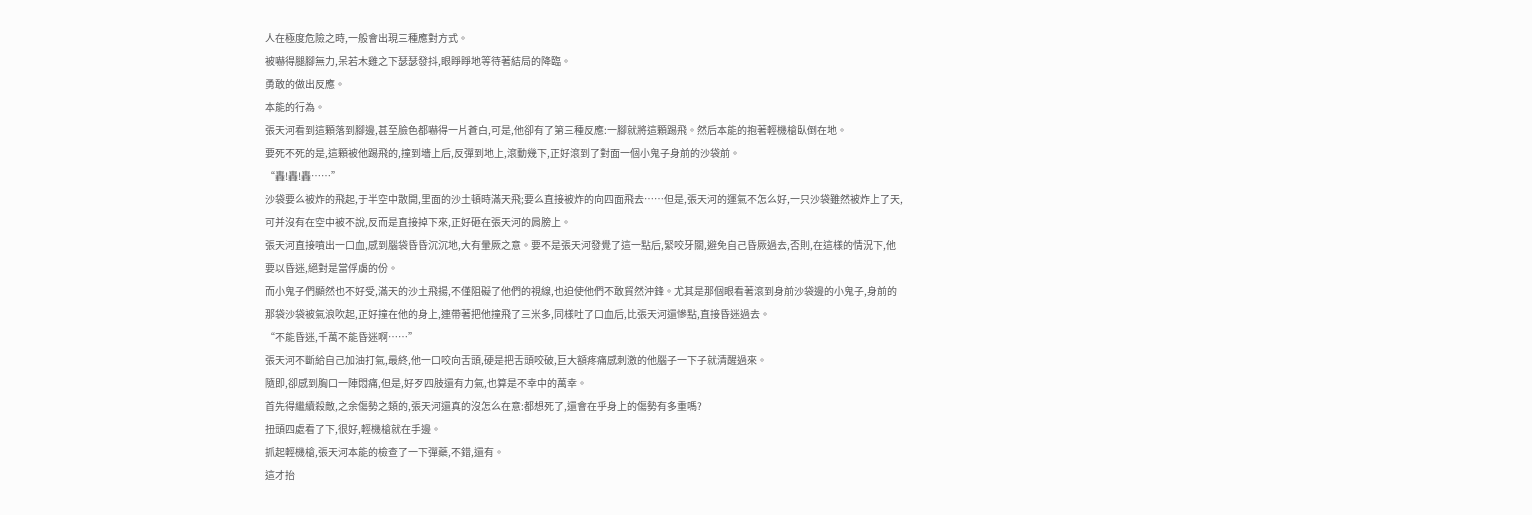人在極度危險之時,一般會出現三種應對方式。
被嚇得腿腳無力,呆若木雞之下瑟瑟發抖,眼睜睜地等待著結局的降臨。
勇敢的做出反應。
本能的行為。
張天河看到這顆落到腳邊,甚至臉色都嚇得一片蒼白,可是,他卻有了第三種反應:一腳就將這顆踢飛。然后本能的抱著輕機槍臥倒在地。
要死不死的是,這顆被他踢飛的,撞到墻上后,反彈到地上,滾動幾下,正好滾到了對面一個小鬼子身前的沙袋前。
“轟!轟!轟……”
沙袋要么被炸的飛起,于半空中散開,里面的沙土頓時滿天飛;要么直接被炸的向四面飛去……但是,張天河的運氣不怎么好,一只沙袋雖然被炸上了天,可并沒有在空中被不說,反而是直接掉下來,正好砸在張天河的肩膀上。
張天河直接噴出一口血,感到腦袋昏昏沉沉地,大有暈厥之意。要不是張天河發覺了這一點后,緊咬牙關,避免自己昏厥過去,否則,在這樣的情況下,他要以昏迷,絕對是當俘虜的份。
而小鬼子們顯然也不好受,滿天的沙土飛揚,不僅阻礙了他們的視線,也迫使他們不敢貿然沖鋒。尤其是那個眼看著滾到身前沙袋邊的小鬼子,身前的那袋沙袋被氣浪吹起,正好撞在他的身上,連帶著把他撞飛了三米多,同樣吐了口血后,比張天河還慘點,直接昏迷過去。
“不能昏迷,千萬不能昏迷啊……”
張天河不斷給自己加油打氣,最終,他一口咬向舌頭,硬是把舌頭咬破,巨大額疼痛感刺激的他腦子一下子就清醒過來。
隨即,卻感到胸口一陣悶痛,但是,好歹四肢還有力氣,也算是不幸中的萬幸。
首先得繼續殺敵,之余傷勢之類的,張天河還真的沒怎么在意:都想死了,還會在乎身上的傷勢有多重嗎?
扭頭四處看了下,很好,輕機槍就在手邊。
抓起輕機槍,張天河本能的檢查了一下彈藥,不錯,還有。
這才抬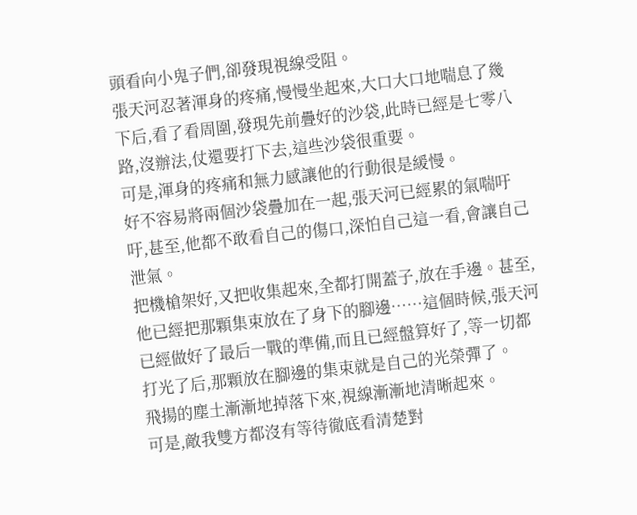頭看向小鬼子們,卻發現視線受阻。
張天河忍著渾身的疼痛,慢慢坐起來,大口大口地喘息了幾下后,看了看周圍,發現先前疊好的沙袋,此時已經是七零八路,沒辦法,仗還要打下去,這些沙袋很重要。
可是,渾身的疼痛和無力感讓他的行動很是緩慢。
好不容易將兩個沙袋疊加在一起,張天河已經累的氣喘吁吁,甚至,他都不敢看自己的傷口,深怕自己這一看,會讓自己泄氣。
把機槍架好,又把收集起來,全都打開蓋子,放在手邊。甚至,他已經把那顆集束放在了身下的腳邊……這個時候,張天河已經做好了最后一戰的準備,而且已經盤算好了,等一切都打光了后,那顆放在腳邊的集束就是自己的光榮彈了。
飛揚的塵土漸漸地掉落下來,視線漸漸地清晰起來。
可是,敵我雙方都沒有等待徹底看清楚對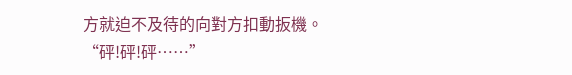方就迫不及待的向對方扣動扳機。
“砰!砰!砰……”